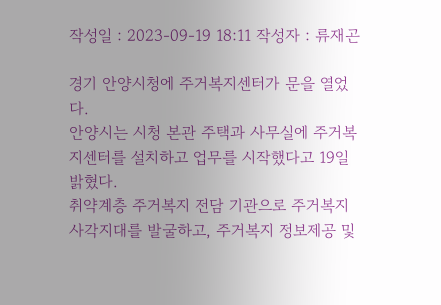작성일 : 2023-09-19 18:11 작성자 : 류재곤

경기 안양시청에 주거복지센터가 문을 열었다.
안양시는 시청 본관 주택과 사무실에 주거복지센터를 설치하고 업무를 시작했다고 19일 밝혔다.
취약계층 주거복지 전담 기관으로 주거복지 사각지대를 발굴하고, 주거복지 정보제공 및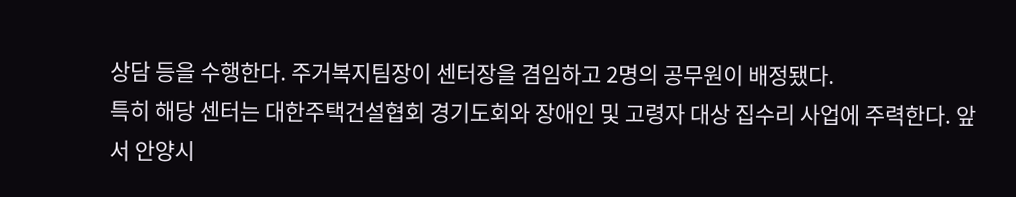상담 등을 수행한다. 주거복지팀장이 센터장을 겸임하고 2명의 공무원이 배정됐다.
특히 해당 센터는 대한주택건설협회 경기도회와 장애인 및 고령자 대상 집수리 사업에 주력한다. 앞서 안양시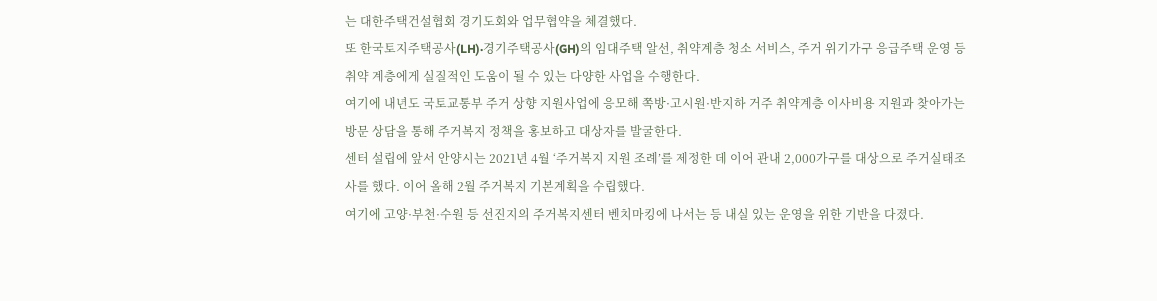는 대한주택건설협회 경기도회와 업무협약을 체결했다.
또 한국토지주택공사(LH)·경기주택공사(GH)의 임대주택 알선, 취약계층 청소 서비스, 주거 위기가구 응급주택 운영 등 취약 계층에게 실질적인 도움이 될 수 있는 다양한 사업을 수행한다.
여기에 내년도 국토교통부 주거 상향 지원사업에 응모해 쪽방·고시원·반지하 거주 취약계층 이사비용 지원과 찾아가는 방문 상담을 통해 주거복지 정책을 홍보하고 대상자를 발굴한다.
센터 설립에 앞서 안양시는 2021년 4월 ‘주거복지 지원 조례’를 제정한 데 이어 관내 2,000가구를 대상으로 주거실태조사를 했다. 이어 올해 2월 주거복지 기본계획을 수립했다.
여기에 고양·부천·수원 등 선진지의 주거복지센터 벤치마킹에 나서는 등 내실 있는 운영을 위한 기반을 다졌다.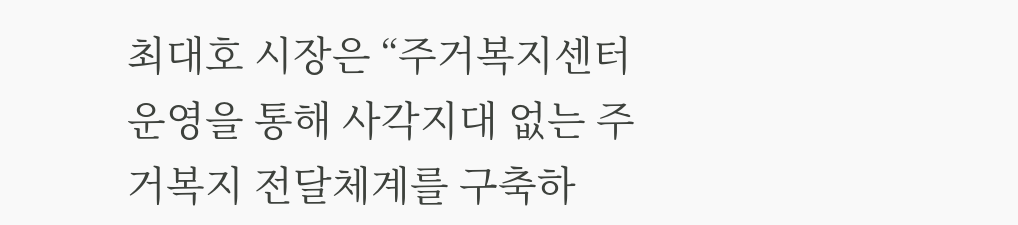최대호 시장은 “주거복지센터 운영을 통해 사각지대 없는 주거복지 전달체계를 구축하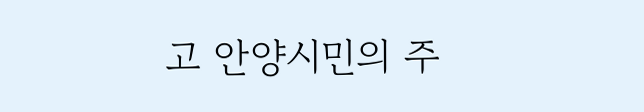고 안양시민의 주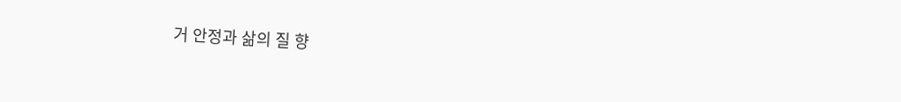거 안정과 삶의 질 향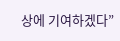상에 기여하겠다”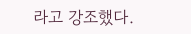라고 강조했다.